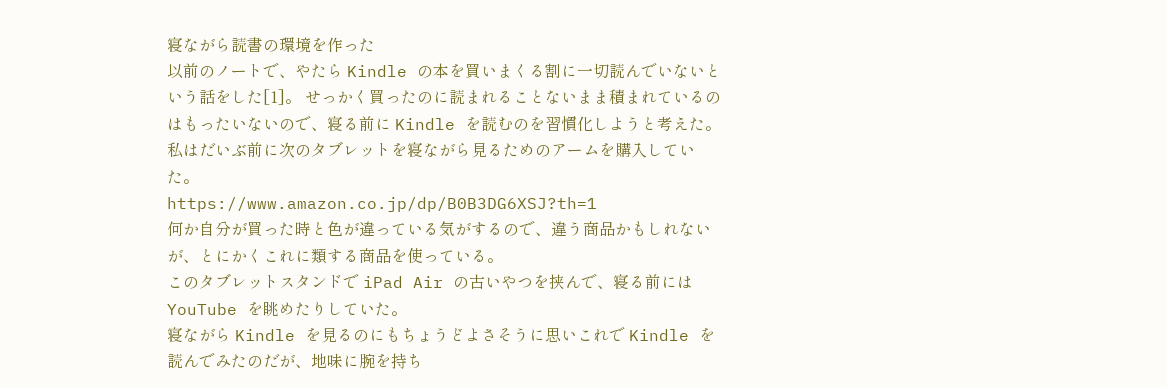寝ながら読書の環境を作った
以前のノートで、やたら Kindle の本を買いまくる割に一切読んでいないという話をした[1]。 せっかく買ったのに読まれることないまま積まれているのはもったいないので、寝る前に Kindle を読むのを習慣化しようと考えた。
私はだいぶ前に次のタブレットを寝ながら見るためのアームを購入していた。
https://www.amazon.co.jp/dp/B0B3DG6XSJ?th=1
何か自分が買った時と色が違っている気がするので、違う商品かもしれないが、とにかくこれに類する商品を使っている。
このタブレットスタンドで iPad Air の古いやつを挟んで、寝る前には YouTube を眺めたりしていた。
寝ながら Kindle を見るのにもちょうどよさそうに思いこれで Kindle を読んでみたのだが、地味に腕を持ち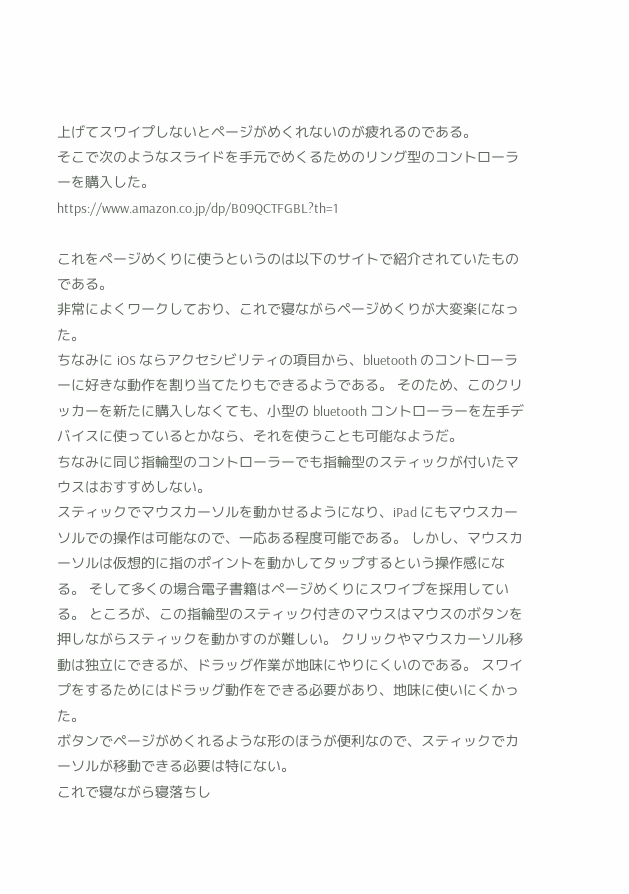上げてスワイプしないとページがめくれないのが疲れるのである。
そこで次のようなスライドを手元でめくるためのリング型のコントローラーを購入した。
https://www.amazon.co.jp/dp/B09QCTFGBL?th=1

これをページめくりに使うというのは以下のサイトで紹介されていたものである。
非常によくワークしており、これで寝ながらページめくりが大変楽になった。
ちなみに iOS ならアクセシビリティの項目から、bluetooth のコントローラーに好きな動作を割り当てたりもできるようである。 そのため、このクリッカーを新たに購入しなくても、小型の bluetooth コントローラーを左手デバイスに使っているとかなら、それを使うことも可能なようだ。
ちなみに同じ指輪型のコントローラーでも指輪型のスティックが付いたマウスはおすすめしない。
スティックでマウスカーソルを動かせるようになり、iPad にもマウスカーソルでの操作は可能なので、一応ある程度可能である。 しかし、マウスカーソルは仮想的に指のポイントを動かしてタップするという操作感になる。 そして多くの場合電子書籍はページめくりにスワイプを採用している。 ところが、この指輪型のスティック付きのマウスはマウスのボタンを押しながらスティックを動かすのが難しい。 クリックやマウスカーソル移動は独立にできるが、ドラッグ作業が地味にやりにくいのである。 スワイプをするためにはドラッグ動作をできる必要があり、地味に使いにくかった。
ボタンでページがめくれるような形のほうが便利なので、スティックでカーソルが移動できる必要は特にない。
これで寝ながら寝落ちし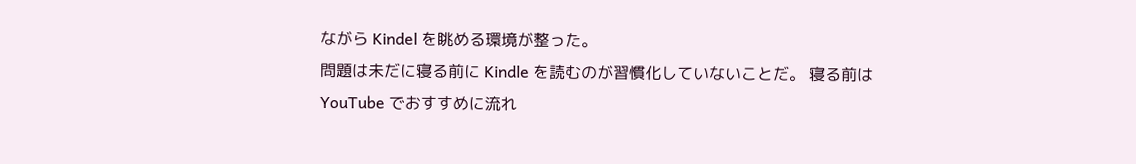ながら Kindel を眺める環境が整った。
問題は未だに寝る前に Kindle を読むのが習慣化していないことだ。 寝る前は YouTube でおすすめに流れ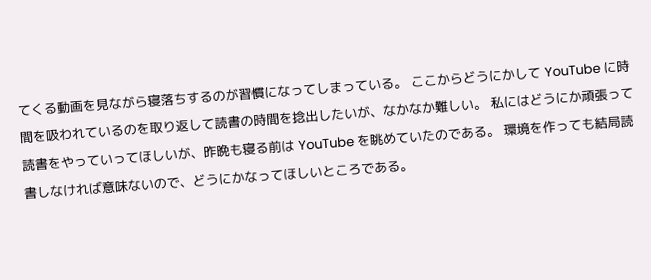てくる動画を見ながら寝落ちするのが習慣になってしまっている。 ここからどうにかして YouTube に時間を吸われているのを取り返して読書の時間を捻出したいが、なかなか難しい。 私にはどうにか頑張って読書をやっていってほしいが、昨晩も寝る前は YouTube を眺めていたのである。 環境を作っても結局読書しなければ意味ないので、どうにかなってほしいところである。